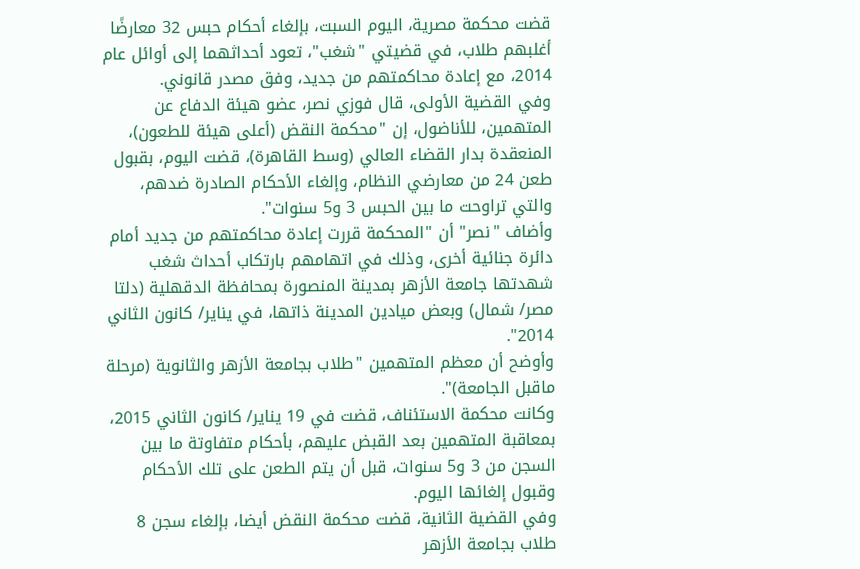قضت محكمة مصرية، اليوم السبت، بإلغاء أحكام حبس 32 معارضًا أغلبهم طلاب، في قضيتي "شغب"، تعود أحداثهما إلى أوائل عام 2014، مع إعادة محاكمتهم من جديد، وفق مصدر قانوني.
وفي القضية الأولى، قال فوزي نصر، عضو هيئة الدفاع عن المتهمين، للأناضول، إن "محكمة النقض (أعلى هيئة للطعون)، المنعقدة بدار القضاء العالي (وسط القاهرة)، قضت اليوم، بقبول طعن 24 من معارضي النظام، وإلغاء الأحكام الصادرة ضدهم، والتي تراوحت ما بين الحبس 3 و5 سنوات".
وأضاف "نصر" أن "المحكمة قررت إعادة محاكمتهم من جديد أمام دائرة جنائية أخرى، وذلك في اتهامهم بارتكاب أحداث شغب شهدتها جامعة الأزهر بمدينة المنصورة بمحافظة الدقهلية (دلتا مصر/ شمال) وبعض ميادين المدينة ذاتها، في يناير/ كانون الثاني 2014".
وأوضح أن معظم المتهمين "طلاب بجامعة الأزهر والثانوية (مرحلة ماقبل الجامعة)".
وكانت محكمة الاستئناف، قضت في 19 يناير/ كانون الثاني 2015، بمعاقبة المتهمين بعد القبض عليهم، بأحكام متفاوتة ما بين السجن من 3 و5 سنوات، قبل أن يتم الطعن على تلك الأحكام وقبول إلغائها اليوم.
وفي القضية الثانية، قضت محكمة النقض أيضا، بإلغاء سجن 8 طلاب بجامعة الأزهر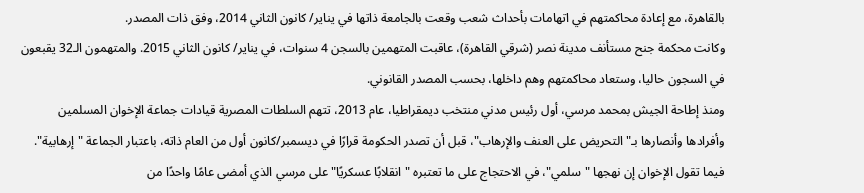بالقاهرة، مع إعادة محاكمتهم في اتهامات بأحداث شعب وقعت بالجامعة ذاتها في يناير/ كانون الثاني 2014، وفق ذات المصدر.
وكانت محكمة جنح مستأنف مدينة نصر (شرقي القاهرة)، عاقبت المتهمين بالسجن 4 سنوات، في يناير/ كانون الثاني 2015. والمتهمون الـ32 يقبعون في السجون حاليا، وستعاد محاكمتهم وهم داخلها، بحسب المصدر القانوني.
ومنذ إطاحة الجيش بمحمد مرسي، أول رئيس مدني منتخب ديمقراطيا، عام 2013، تتهم السلطات المصرية قيادات جماعة الإخوان المسلمين وأفرادها وأنصارها بـ"التحريض على العنف والإرهاب"، قبل أن تصدر الحكومة قرارًا في ديسمبر/كانون أول من العام ذاته، باعتبار الجماعة "إرهابية".
فيما تقول الإخوان إن نهجها "سلمي"، في الاحتجاج على ما تعتبره "انقلابًا عسكريًا" على مرسي الذي أمضى عامًا واحدًا من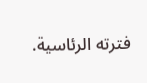فترته الرئاسية.